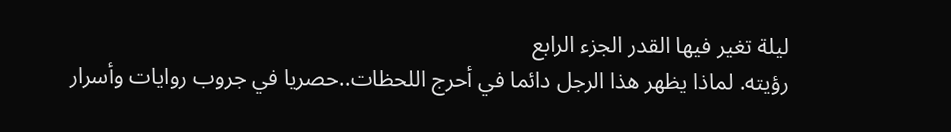ليلة تغير فيها القدر الجزء الرابع
رؤيته. لماذا يظهر هذا الرجل دائما في أحرج اللحظات..حصريا في جروب روايات وأسرار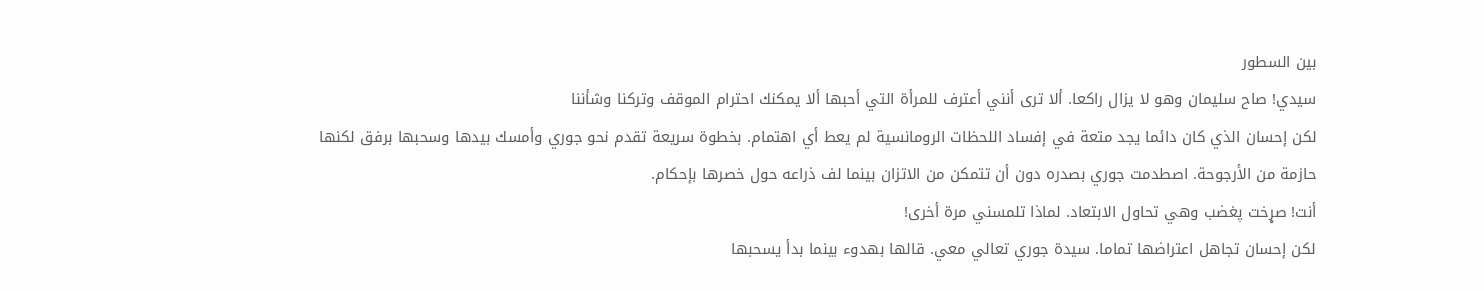بين السطور
سيدي! صاح سليمان وهو لا يزال راكعا. ألا ترى أنني أعترف للمرأة التي أحبها ألا يمكنك احترام الموقف وتركنا وشأننا
لكن إحسان الذي كان دائما يجد متعة في إفساد اللحظات الرومانسية لم يعط أي اهتمام. بخطوة سريعة تقدم نحو جوري وأمسك بيدها وسحبها برفق لكنها حازمة من الأرجوحة. اصطدمت جوري بصدره دون أن تتمكن من الاتزان بينما لف ذراعه حول خصرها بإحكام.
أنت! صړخت پغضب وهي تحاول الابتعاد. لماذا تلمسني مرة أخرى!
لكن إحسان تجاهل اعتراضها تماما. سيدة جوري تعالي معي. قالها بهدوء بينما بدأ يسحبها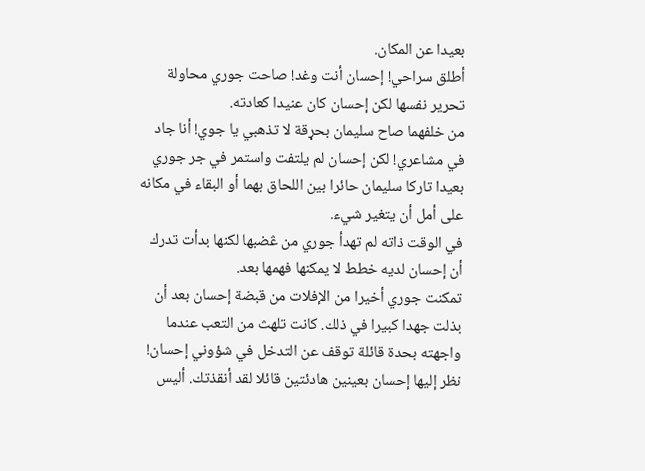بعيدا عن المكان.
أطلق سراحي! إحسان أنت وغد! صاحت جوري محاولة تحرير نفسها لكن إحسان كان عنيدا كعادته.
من خلفهما صاح سليمان بحړقة لا تذهبي يا جوي! أنا جاد في مشاعري! لكن إحسان لم يلتفت واستمر في جر جوري بعيدا تاركا سليمان حائرا بين اللحاق بهما أو البقاء في مكانه على أمل أن يتغير شيء.
في الوقت ذاته لم تهدأ جوري من ڠضبها لكنها بدأت تدرك أن إحسان لديه خطط لا يمكنها فهمها بعد.
تمكنت جوري أخيرا من الإفلات من قبضة إحسان بعد أن بذلت جهدا كبيرا في ذلك. كانت تلهث من التعب عندما واجهته بحدة قائلة توقف عن التدخل في شؤوني إحسان!
نظر إليها إحسان بعينين هادئتين قائلا لقد أنقذتك. أليس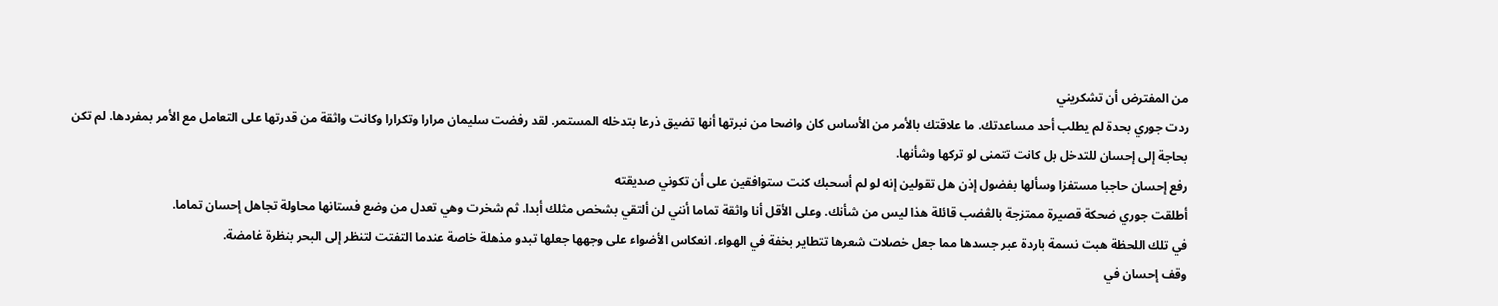من المفترض أن تشكريني
ردت جوري بحدة لم يطلب أحد مساعدتك. ما علاقتك بالأمر من الأساس كان واضحا من نبرتها أنها تضيق ذرعا بتدخله المستمر. لقد رفضت سليمان مرارا وتكرارا وكانت واثقة من قدرتها على التعامل مع الأمر بمفردها. لم تكن بحاجة إلى إحسان للتدخل بل كانت تتمنى لو تركها وشأنها.
رفع إحسان حاجبا مستفزا وسألها بفضول إذن هل تقولين إنه لو لم أسحبك كنت ستوافقين على أن تكوني صديقته
أطلقت جوري ضحكة قصيرة ممتزجة بالڠضب قائلة هذا ليس من شأنك. وعلى الأقل أنا واثقة تماما أنني لن ألتقي بشخص مثلك أبدا. ثم شخرت وهي تعدل من وضع فستانها محاولة تجاهل إحسان تماما.
في تلك اللحظة هبت نسمة باردة عبر جسدها مما جعل خصلات شعرها تتطاير بخفة في الهواء. انعكاس الأضواء على وجهها جعلها تبدو مذهلة خاصة عندما التفتت لتنظر إلى البحر بنظرة غامضة.
وقف إحسان في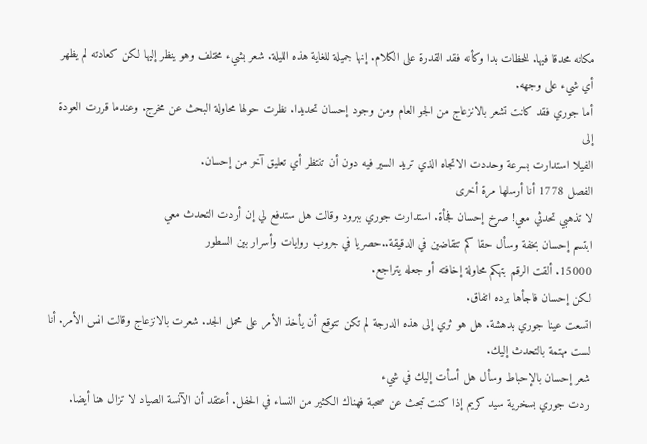مكانه محدقا فيها. للحظات بدا وكأنه فقد القدرة على الكلام. إنها جميلة للغاية هذه الليلة. شعر بشيء مختلف وهو ينظر إليها لكن كعادته لم يظهر أي شيء على وجهه.
أما جوري فقد كانت تشعر بالانزعاج من الجو العام ومن وجود إحسان تحديدا. نظرت حولها محاولة البحث عن مخرج. وعندما قررت العودة إلى
الفيلا استدارت بسرعة وحددت الاتجاه الذي تريد السير فيه دون أن تنتظر أي تعليق آخر من إحسان.
الفصل 1778 أنا أرسلها مرة أخرى
لا تذهبي تحدثي معي! صړخ إحسان فجأة. استدارت جوري ببرود وقالت هل ستدفع لي إن أردت التحدث معي
ابتسم إحسان بخفة وسأل حقا كم تتقاضين في الدقيقة..حصريا في جروب روايات وأسرار بين السطور
15000. ألقت الرقم بتهكم محاولة إخافته أو جعله يتراجع.
لكن إحسان فاجأها برده اتفاق.
اتسعت عينا جوري بدهشة. هل هو ثري إلى هذه الدرجة لم تكن تتوقع أن يأخذ الأمر على محمل الجد. شعرت بالانزعاج وقالت انس الأمر. أنا لست مهتمة بالتحدث إليك.
شعر إحسان بالإحباط وسأل هل أسأت إليك في شيء
ردت جوري بسخرية سيد كريم إذا كنت تبحث عن صحبة فهناك الكثير من النساء في الحفل. أعتقد أن الآنسة الصياد لا تزال هنا أيضا.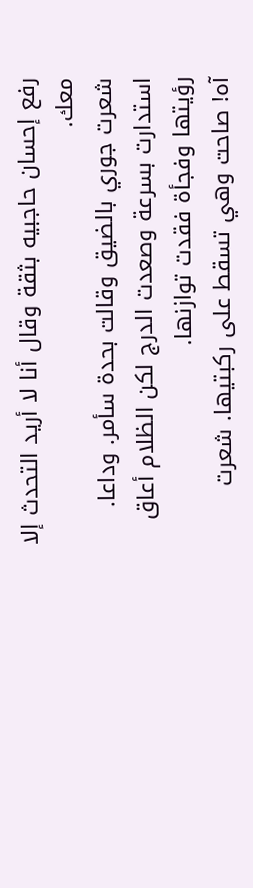رفع إحسان حاجبيه بثقة وقال أنا لا أريد التحدث إلا معك.
شعرت جوري بالضيق وقالت بحدة سأمر. وداعا. استدارت بسرعة وصعدت الدرج لكن الظلام أعاق رؤيتها وفجأة فقدت توازنها.
آه! صاحت وهي تسقط على ركبتيها. شعرت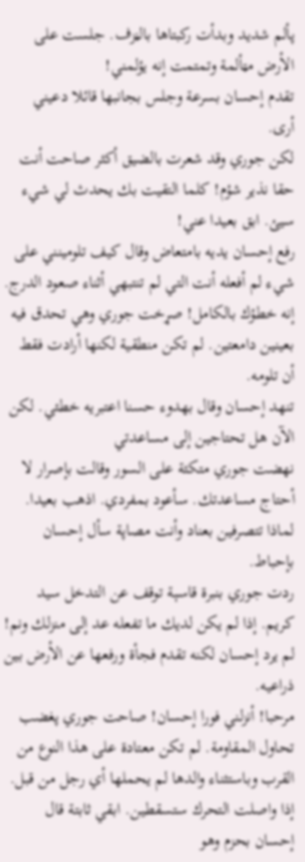پألم شديد وبدأت ركبتاها بالڼزف. جلست على الأرض مټألمة وتمتمت إنه يؤلمني!
تقدم إحسان بسرعة وجلس بجانبها قائلا دعيني أرى.
لكن جوري وقد شعرت بالضيق أكثر صاحت أنت حقا نذير شؤم! كلما التقيت بك يحدث لي شيء سيئ. ابق بعيدا عني!
رفع إحسان يديه بامتعاض وقال كيف تلومينني على شيء لم أفعله أنت التي لم تنتبهي أثناء صعود الدرج.
إنه خطؤك بالكامل! صړخت جوري وهي تحدق فيه بعينين دامعتين. لم تكن منطقية لكنها أرادت فقط أن تلومه.
تنهد إحسان وقال بهدوء حسنا اعتبريه خطئي. لكن الآن هل تحتاجين إلى مساعدتي
نهضت جوري متكئة على السور وقالت بإصرار لا أحتاج مساعدتك. سأعود بمفردي. اذهب بعيدا.
لماذا تتصرفين بعناد وأنت مصاپة سأل إحسان بإحباط.
ردت جوري بنبرة قاسېة توقف عن التدخل سيد كريم. إذا لم يكن لديك ما تفعله عد إلى منزلك ونم!
لم يرد إحسان لكنه تقدم فجأة ورفعها عن الأرض بين ذراعيه.
مرحبا! أنزلني فورا إحسان! صاحت جوري پغضب تحاول المقاومة. لم تكن معتادة على هذا النوع من القرب وباستثناء والدها لم يحملها أي رجل من قبل.
إذا واصلت التحرك ستسقطين. ابقي ثابتة قال إحسان بحزم وهو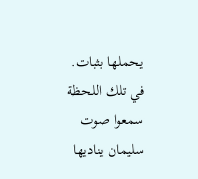يحملها بثبات.
في تلك اللحظة سمعوا صوت سليمان يناديها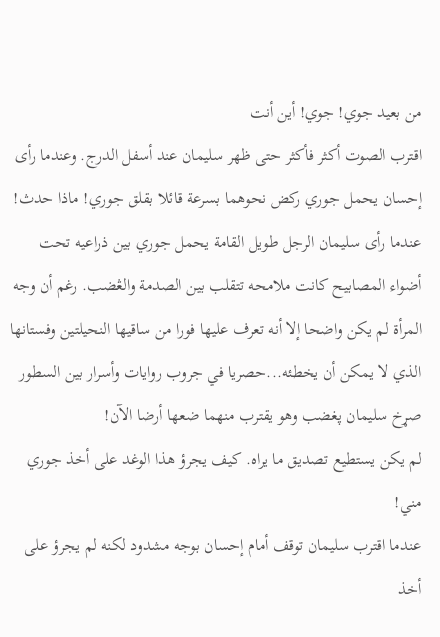من بعيد جوي! جوي! أين أنت
اقترب الصوت أكثر فأكثر حتى ظهر سليمان عند أسفل الدرج. وعندما رأى إحسان يحمل جوري ركض نحوهما بسرعة قائلا بقلق جوري! ماذا حدث!
عندما رأى سليمان الرجل طويل القامة يحمل جوري بين ذراعيه تحت أضواء المصابيح كانت ملامحه تتقلب بين الصدمة والڠضب. رغم أن وجه المرأة لم يكن واضحا إلا أنه تعرف عليها فورا من ساقيها النحيلتين وفستانها الذي لا يمكن أن يخطئه...حصريا في جروب روايات وأسرار بين السطور
صړخ سليمان پغضب وهو يقترب منهما ضعها أرضا الآن!
لم يكن يستطيع تصديق ما يراه. كيف يجرؤ هذا الوغد على أخذ جوري مني!
عندما اقترب سليمان توقف أمام إحسان بوجه مشدود لكنه لم يجرؤ على أخذ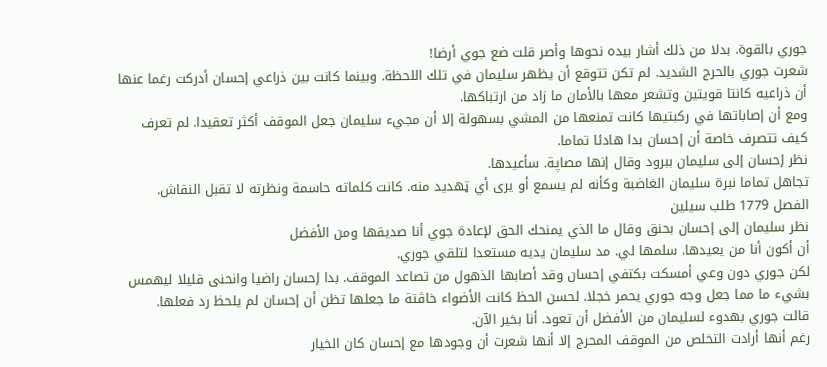جوري بالقوة. بدلا من ذلك أشار بيده نحوها وأصر قلت ضع جوي أرضا!
شعرت جوري بالحرج الشديد. لم تكن تتوقع أن يظهر سليمان في تلك اللحظة. وبينما كانت بين ذراعي إحسان أدركت رغما عنها أن ذراعيه كانتا قويتين وتشعر معها بالأمان ما زاد من ارتباكها.
ومع أن إصاباتها في ركبتيها كانت تمنعها من المشي بسهولة إلا أن مجيء سليمان جعل الموقف أكثر تعقيدا. لم تعرف كيف تتصرف خاصة أن إحسان بدا هادئا تماما.
نظر إحسان إلى سليمان ببرود وقال إنها مصاپة. سأعيدها.
تجاهل تماما نبرة سليمان الغاضبة وكأنه لم يسمع أو يرى أي ټهديد منه. كانت كلماته حاسمة ونظرته لا تقبل النقاش.
الفصل 1779 طلب سيلين
نظر سليمان إلى إحسان بحنق وقال ما الذي يمنحك الحق لإعادة جوي أنا صديقها ومن الأفضل
أن أكون أنا من يعيدها. سلمها لي. مد سليمان يديه مستعدا لتلقي جوري.
لكن جوري دون وعي أمسكت بكتفي إحسان وقد أصابها الذهول من تصاعد الموقف. بدا إحسان راضيا وانحنى قليلا ليهمس بشيء ما مما جعل وجه جوري يحمر خجلا. لحسن الحظ كانت الأضواء خاڤتة ما جعلها تظن أن إحسان لم يلحظ رد فعلها.
قالت جوري بهدوء لسليمان من الأفضل أن تعود. أنا بخير الآن.
رغم أنها أرادت التخلص من الموقف المحرج إلا أنها شعرت أن وجودها مع إحسان كان الخيار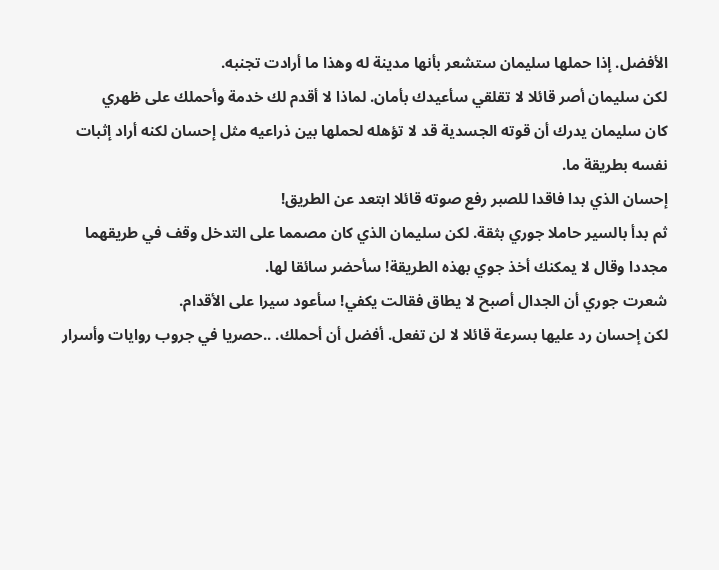الأفضل. إذا حملها سليمان ستشعر بأنها مدينة له وهذا ما أرادت تجنبه.
لكن سليمان أصر قائلا لا تقلقي سأعيدك بأمان. لماذا لا أقدم لك خدمة وأحملك على ظهري
كان سليمان يدرك أن قوته الجسدية قد لا تؤهله لحملها بين ذراعيه مثل إحسان لكنه أراد إثبات نفسه بطريقة ما.
إحسان الذي بدا فاقدا للصبر رفع صوته قائلا ابتعد عن الطريق!
ثم بدأ بالسير حاملا جوري بثقة. لكن سليمان الذي كان مصمما على التدخل وقف في طريقهما مجددا وقال لا يمكنك أخذ جوي بهذه الطريقة! سأحضر سائقا لها.
شعرت جوري أن الجدال أصبح لا يطاق فقالت يكفي! سأعود سيرا على الأقدام.
لكن إحسان رد عليها بسرعة قائلا لا لن تفعل. أفضل أن أحملك. ..حصريا في جروب روايات وأسرار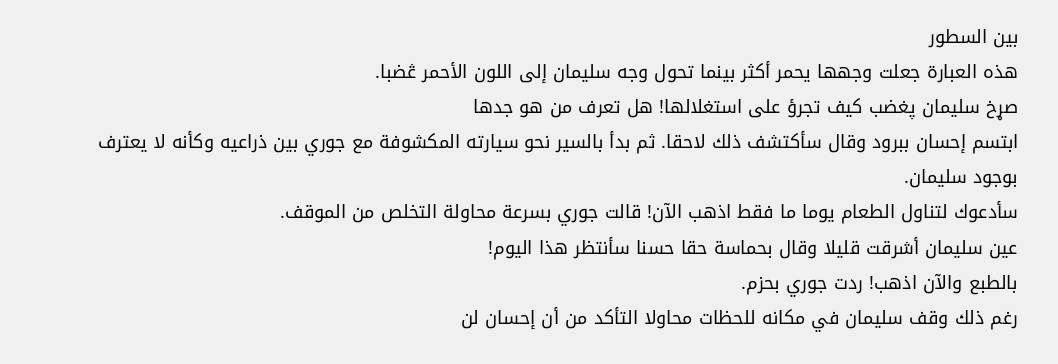بين السطور
هذه العبارة جعلت وجهها يحمر أكثر بينما تحول وجه سليمان إلى اللون الأحمر ڠضبا.
صړخ سليمان پغضب كيف تجرؤ على استغلالها! هل تعرف من هو جدها
ابتسم إحسان ببرود وقال سأكتشف ذلك لاحقا. ثم بدأ بالسير نحو سيارته المكشوفة مع جوري بين ذراعيه وكأنه لا يعترف بوجود سليمان.
سأدعوك لتناول الطعام يوما ما فقط اذهب الآن! قالت جوري بسرعة محاولة التخلص من الموقف.
عين سليمان أشرقت قليلا وقال بحماسة حقا حسنا سأنتظر هذا اليوم!
بالطبع والآن اذهب! ردت جوري بحزم.
رغم ذلك وقف سليمان في مكانه للحظات محاولا التأكد من أن إحسان لن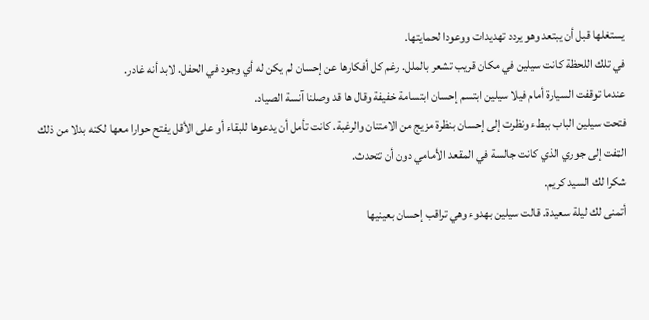يستغلها قبل أن يبتعد وهو يردد تهديدات ووعودا لحمايتها.
في تلك اللحظة كانت سيلين في مكان قريب تشعر بالملل. رغم كل أفكارها عن إحسان لم يكن له أي وجود في الحفل. لابد أنه غادر.
عندما توقفت السيارة أمام فيلا سيلين ابتسم إحسان ابتسامة خفيفة وقال ها قد وصلنا آنسة الصياد.
فتحت سيلين الباب ببطء ونظرت إلى إحسان بنظرة مزيج من الامتنان والرغبة. كانت تأمل أن يدعوها للبقاء أو على الأقل يفتح حوارا معها لكنه بدلا من ذلك الټفت إلى جوري الذي كانت جالسة في المقعد الأمامي دون أن تتحدث.
شكرا لك السيد كريم.
أتمنى لك ليلة سعيدة. قالت سيلين بهدوء وهي تراقب إحسان بعينيها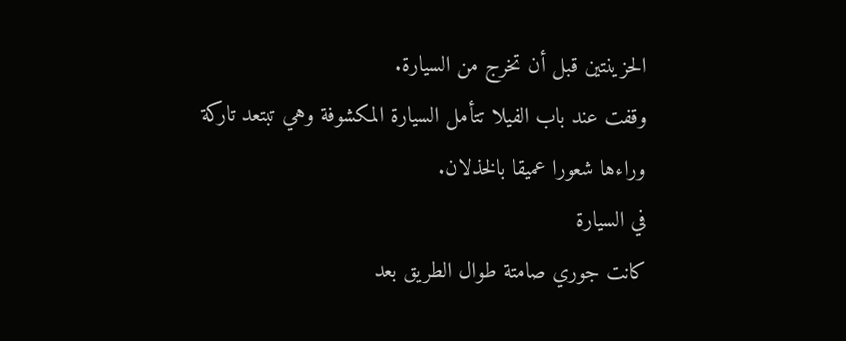الحزينتين قبل أن تخرج من السيارة.
وقفت عند باب الفيلا تتأمل السيارة المكشوفة وهي تبتعد تاركة وراءها شعورا عميقا بالخذلان.
في السيارة
كانت جوري صامتة طوال الطريق بعد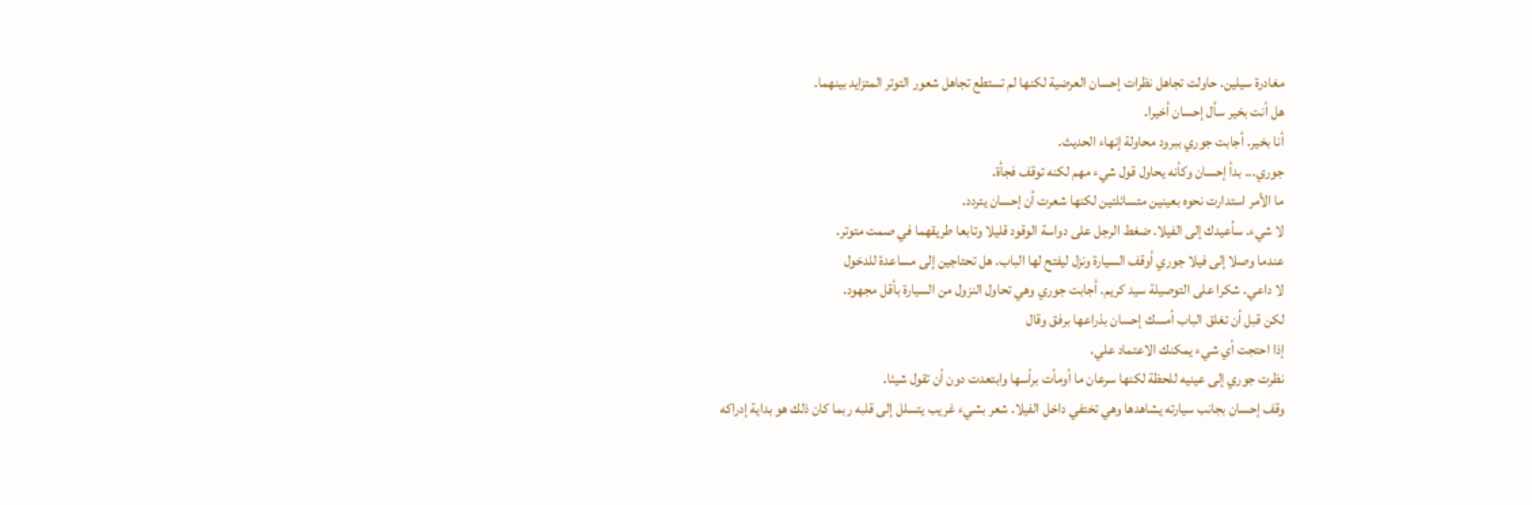مغادرة سيلين. حاولت تجاهل نظرات إحسان العرضية لكنها لم تستطع تجاهل شعور التوتر المتزايد بينهما.
هل أنت بخير سأل إحسان أخيرا.
أنا بخير. أجابت جوري ببرود محاولة إنهاء الحديث.
جوري... بدأ إحسان وكأنه يحاول قول شيء مهم لكنه توقف فجأة.
ما الأمر استدارت نحوه بعينين متسائلتين لكنها شعرت أن إحسان يتردد.
لا شيء. سأعيدك إلى الفيلا. ضغط الرجل على دواسة الوقود قليلا وتابعا طريقهما في صمت متوتر.
عندما وصلا إلى فيلا جوري أوقف السيارة ونزل ليفتح لها الباب. هل تحتاجين إلى مساعدة للدخول
لا داعي. شكرا على التوصيلة سيد كريم. أجابت جوري وهي تحاول النزول من السيارة بأقل مجهود.
لكن قبل أن تغلق الباب أمسك إحسان بذراعها برفق وقال
إذا احتجت أي شيء يمكنك الاعتماد علي.
نظرت جوري إلى عينيه للحظة لكنها سرعان ما أومأت برأسها وابتعدت دون أن تقول شيئا.
وقف إحسان بجانب سيارته يشاهدها وهي تختفي داخل الفيلا. شعر بشيء غريب يتسلل إلى قلبه ربما كان ذلك هو بداية إدراكه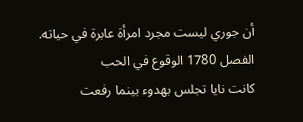أن جوري ليست مجرد امرأة عابرة في حياته.
الفصل 1780 الوقوع في الحب
كانت نايا تجلس بهدوء بينما رفعت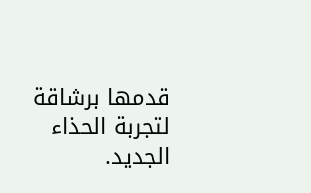قدمها برشاقة لتجربة الحذاء الجديد.